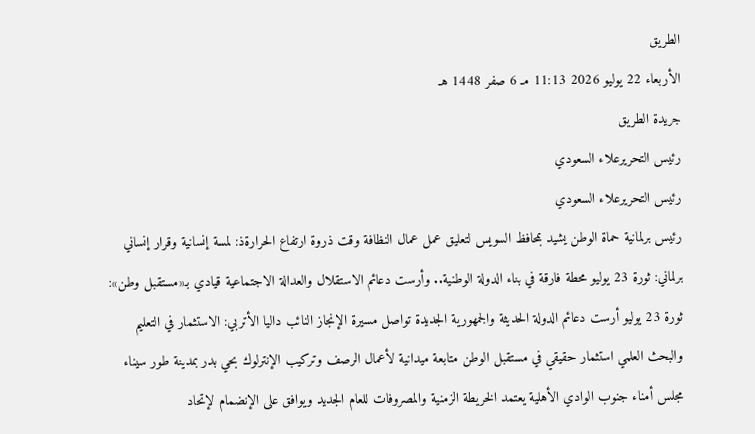الطريق
الأربعاء 22 يوليو 2026 11:13 مـ 6 صفر 1448 هـ
جريدة الطريق
رئيس التحريرعلاء السعودي
رئيس التحريرعلاء السعودي
رئيس برلمانية حماة الوطن يشيد بمحافظ السويس لتعليق عمل عمال النظافة وقت ذروة ارتفاع الحرارةذ: لمسة إنسانية وقرار إنساني برلماني: ثورة 23 يوليو محطة فارقة في بناء الدولة الوطنية.. وأرست دعائم الاستقلال والعدالة الاجتماعية قيادي بـ«مستقبل وطن»: ثورة 23 يوليو أرست دعائم الدولة الحديثة والجمهورية الجديدة تواصل مسيرة الإنجاز النائب داليا الأتربي: الاستثمار في التعليم والبحث العلمي استثمار حقيقي في مستقبل الوطن متابعة ميدانية لأعمال الرصف وتركيب الإنترلوك بحي بدر بمدينة طور سيناء مجلس أمناء جنوب الوادي الأهلية يعتمد الخريطة الزمنية والمصروفات للعام الجديد ويوافق على الإنضمام لإتحاد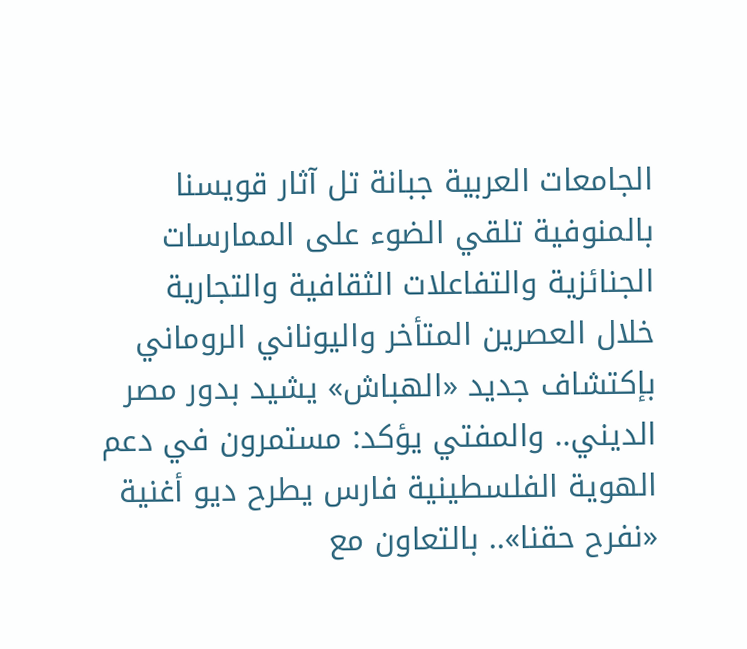الجامعات العربية جبانة تل آثار قويسنا بالمنوفية تلقي الضوء على الممارسات الجنائزية والتفاعلات الثقافية والتجارية خلال العصرين المتأخر واليوناني الروماني بإكتشاف جديد «الهباش» يشيد بدور مصر الديني.. والمفتي يؤكد: مستمرون في دعم الهوية الفلسطينية فارس يطرح ديو أغنية «نفرح حقنا».. بالتعاون مع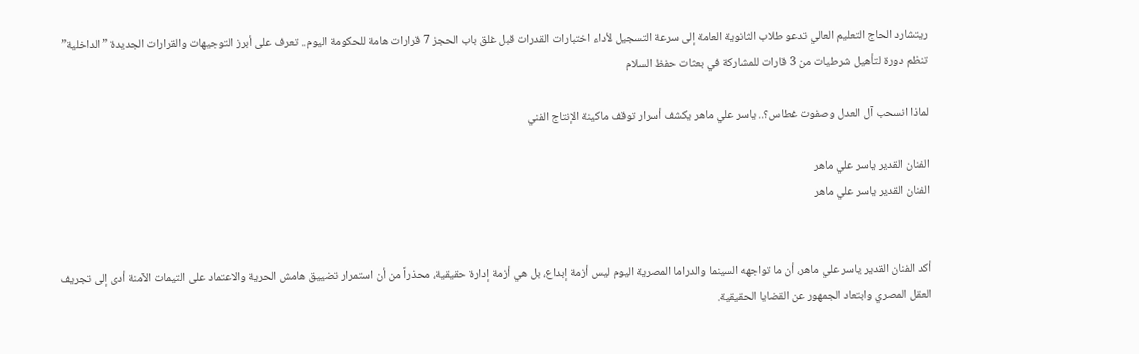ريتشارد الحاج التعليم العالي تدعو طلاب الثانوية العامة إلى سرعة التسجيل لأداء اختبارات القدرات قبل غلق باب الحجز 7 قرارات هامة للحكومة اليوم.. تعرف على أبرز التوجيهات والقرارات الجديدة ”الداخلية” تنظم دورة لتأهيل شرطيات من 3 قارات للمشاركة في بعثات حفظ السلام

لماذا انسحب آل العدل وصفوت غطاس؟.. ياسر علي ماهر يكشف أسرار توقف ماكينة الإنتاج الفني

الفنان القدير ياسر علي ماهر
الفنان القدير ياسر علي ماهر


أكد الفنان القدير ياسر علي ماهر، أن ما تواجهه السينما والدراما المصرية اليوم ليس أزمة إبداع، بل هي أزمة إدارة حقيقية، محذراً من أن استمرار تضييق هامش الحرية والاعتماد على التيمات الآمنة أدى إلى تجريف العقل المصري وابتعاد الجمهور عن القضايا الحقيقية.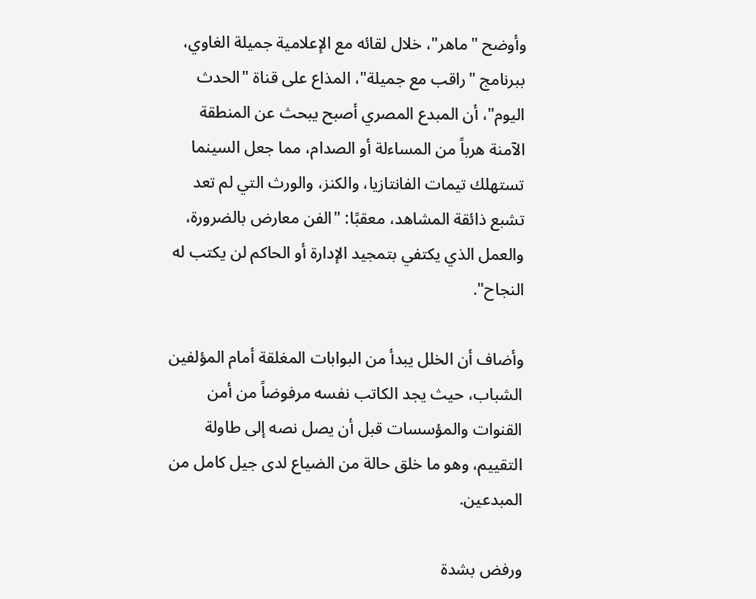وأوضح "ماهر"، خلال لقائه مع الإعلامية جميلة الغاوي، ببرنامج "راقب مع جميلة"، المذاع على قناة "الحدث اليوم"، أن المبدع المصري أصبح يبحث عن المنطقة الآمنة هرباً من المساءلة أو الصدام، مما جعل السينما تستهلك تيمات الفانتازيا، والكنز، والورث التي لم تعد تشبع ذائقة المشاهد، معقبًا: "الفن معارض بالضرورة، والعمل الذي يكتفي بتمجيد الإدارة أو الحاكم لن يكتب له النجاح".

وأضاف أن الخلل يبدأ من البوابات المغلقة أمام المؤلفين الشباب، حيث يجد الكاتب نفسه مرفوضاً من أمن القنوات والمؤسسات قبل أن يصل نصه إلى طاولة التقييم، وهو ما خلق حالة من الضياع لدى جيل كامل من المبدعين.

ورفض بشدة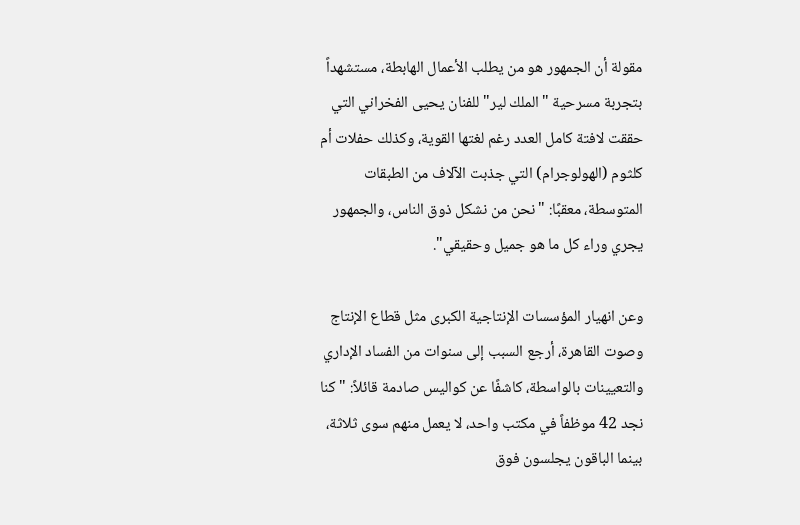مقولة أن الجمهور هو من يطلب الأعمال الهابطة، مستشهداً بتجربة مسرحية "الملك لير" للفنان يحيى الفخراني التي حققت لافتة كامل العدد رغم لغتها القوية، وكذلك حفلات أم كلثوم (الهولوجرام) التي جذبت الآلاف من الطبقات المتوسطة، معقبًا: "نحن من نشكل ذوق الناس، والجمهور يجري وراء كل ما هو جميل وحقيقي".

وعن انهيار المؤسسات الإنتاجية الكبرى مثل قطاع الإنتاج وصوت القاهرة، أرجع السبب إلى سنوات من الفساد الإداري والتعيينات بالواسطة، كاشفًا عن كواليس صادمة قائلاً: "كنا نجد 42 موظفاً في مكتب واحد، لا يعمل منهم سوى ثلاثة، بينما الباقون يجلسون فوق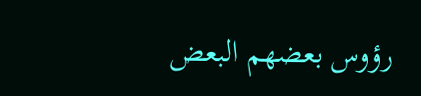رؤوس بعضهم البعض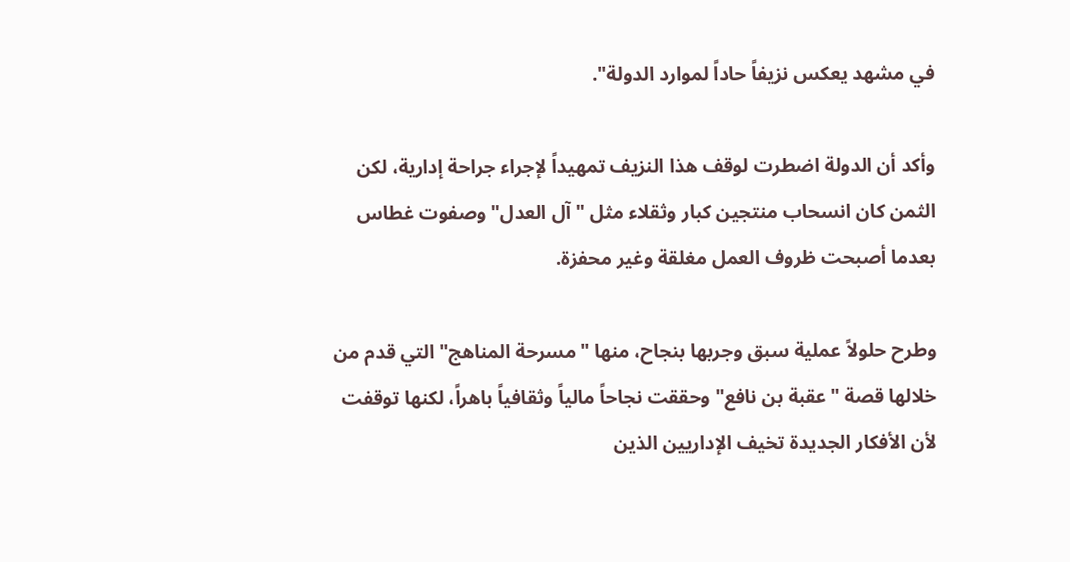في مشهد يعكس نزيفاً حاداً لموارد الدولة".

وأكد أن الدولة اضطرت لوقف هذا النزيف تمهيداً لإجراء جراحة إدارية، لكن الثمن كان انسحاب منتجين كبار وثقلاء مثل "آل العدل" وصفوت غطاس بعدما أصبحت ظروف العمل مغلقة وغير محفزة.

وطرح حلولاً عملية سبق وجربها بنجاح، منها "مسرحة المناهج" التي قدم من خلالها قصة "عقبة بن نافع" وحققت نجاحاً مالياً وثقافياً باهراً، لكنها توقفت لأن الأفكار الجديدة تخيف الإداريين الذين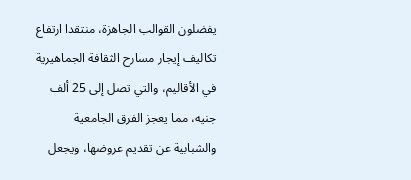يفضلون القوالب الجاهزة، منتقدا ارتفاع تكاليف إيجار مسارح الثقافة الجماهيرية في الأقاليم، والتي تصل إلى 25 ألف جنيه، مما يعجز الفرق الجامعية والشبابية عن تقديم عروضها، ويجعل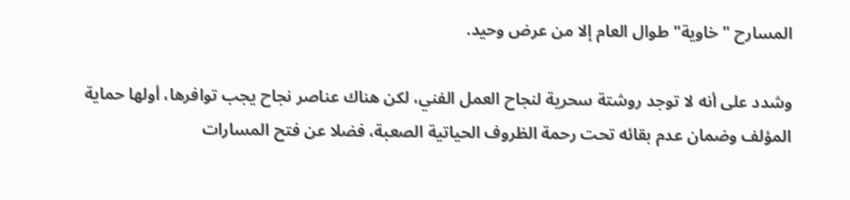المسارح "خاوية" طوال العام إلا من عرض وحيد.

وشدد على أنه لا توجد روشتة سحرية لنجاح العمل الفني، لكن هناك عناصر نجاح يجب توافرها، أولها حماية المؤلف وضمان عدم بقائه تحت رحمة الظروف الحياتية الصعبة، فضلا عن فتح المسارات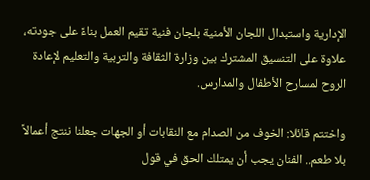الإدارية واستبدال اللجان الأمنية بلجان فنية تقيم العمل بناءً على جودته، علاوة على التنسيق المشترك بين وزارة الثقافة والتربية والتعليم لإعادة الروح لمسارح الأطفال والمدارس.

واختتم قائلا: الخوف من الصدام مع النقابات أو الجهات جعلنا ننتج أعمالاً بلا طعم.. الفنان يجب أن يمتلك الحق في قول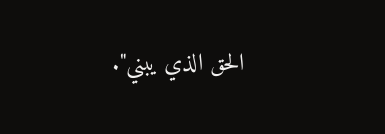الحق الذي يبني".